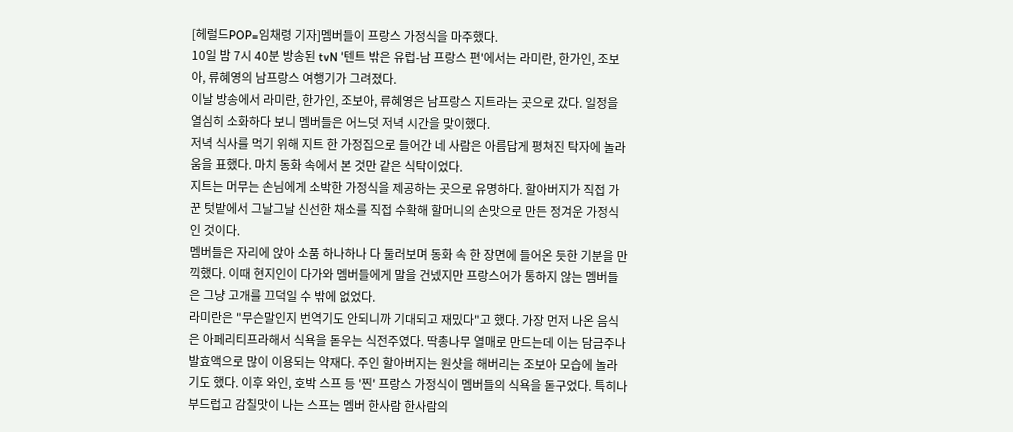[헤럴드POP=임채령 기자]멤버들이 프랑스 가정식을 마주했다.
10일 밤 7시 40분 방송된 tvN '텐트 밖은 유럽-남 프랑스 편'에서는 라미란, 한가인, 조보아, 류혜영의 남프랑스 여행기가 그려졌다.
이날 방송에서 라미란, 한가인, 조보아, 류혜영은 남프랑스 지트라는 곳으로 갔다. 일정을 열심히 소화하다 보니 멤버들은 어느덧 저녁 시간을 맞이했다.
저녁 식사를 먹기 위해 지트 한 가정집으로 들어간 네 사람은 아름답게 평쳐진 탁자에 놀라움을 표했다. 마치 동화 속에서 본 것만 같은 식탁이었다.
지트는 머무는 손님에게 소박한 가정식을 제공하는 곳으로 유명하다. 할아버지가 직접 가꾼 텃밭에서 그날그날 신선한 채소를 직접 수확해 할머니의 손맛으로 만든 정겨운 가정식인 것이다.
멤버들은 자리에 앉아 소품 하나하나 다 둘러보며 동화 속 한 장면에 들어온 듯한 기분을 만끽했다. 이때 현지인이 다가와 멤버들에게 말을 건넸지만 프랑스어가 통하지 않는 멤버들은 그냥 고개를 끄덕일 수 밖에 없었다.
라미란은 "무슨말인지 번역기도 안되니까 기대되고 재밌다"고 했다. 가장 먼저 나온 음식은 아페리티프라해서 식욕을 돋우는 식전주였다. 딱총나무 열매로 만드는데 이는 담금주나 발효액으로 많이 이용되는 약재다. 주인 할아버지는 원샷을 해버리는 조보아 모습에 놀라기도 했다. 이후 와인, 호박 스프 등 '찐' 프랑스 가정식이 멤버들의 식욕을 돋구었다. 특히나 부드럽고 감칠맛이 나는 스프는 멤버 한사람 한사람의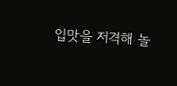입맛을 저격해 놀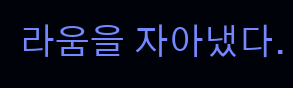라움을 자아냈다.